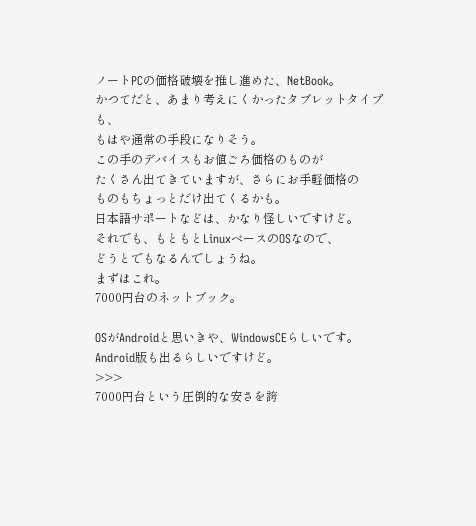ノートPCの価格破壊を推し進めた、NetBook。
かつてだと、あまり考えにくかったタブレットタイプも、
もはや通常の手段になりそう。
この手のデバイスもお値ごろ価格のものが
たくさん出てきていますが、さらにお手軽価格の
ものもちょっとだけ出てくるかも。
日本語サポートなどは、かなり怪しいですけど。
それでも、もともとLinuxベースのOSなので、
どうとでもなるんでしょうね。
まずはこれ。
7000円台のネットブック。

OSがAndroidと思いきや、WindowsCEらしいです。
Android版も出るらしいですけど。
>>>
7000円台という圧倒的な安さを誇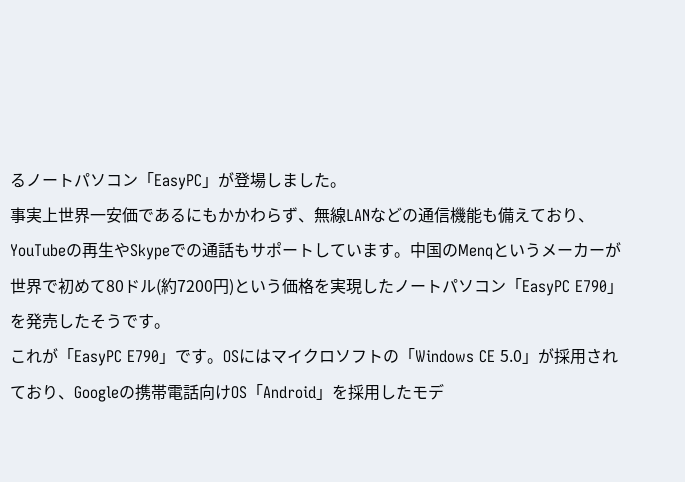るノートパソコン「EasyPC」が登場しました。
事実上世界一安価であるにもかかわらず、無線LANなどの通信機能も備えており、YouTubeの再生やSkypeでの通話もサポートしています。中国のMenqというメーカーが世界で初めて80ドル(約7200円)という価格を実現したノートパソコン「EasyPC E790」を発売したそうです。
これが「EasyPC E790」です。OSにはマイクロソフトの「Windows CE 5.0」が採用されており、Googleの携帯電話向けOS「Android」を採用したモデ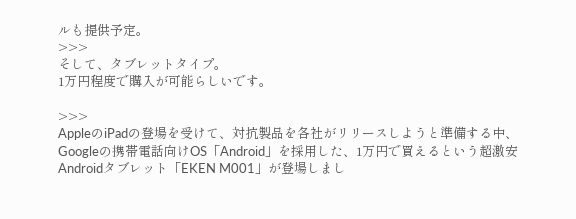ルも提供予定。
>>>
そして、タブレットタイプ。
1万円程度で購入が可能らしいです。

>>>
AppleのiPadの登場を受けて、対抗製品を各社がリリースしようと準備する中、Googleの携帯電話向けOS「Android」を採用した、1万円で買えるという超激安Androidタブレット「EKEN M001」が登場しまし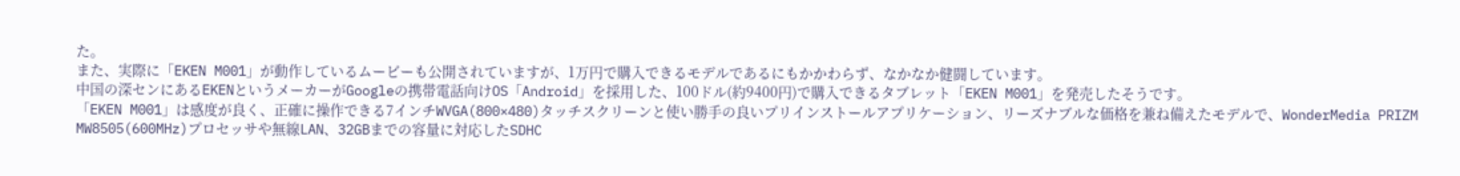た。
また、実際に「EKEN M001」が動作しているムービーも公開されていますが、1万円で購入できるモデルであるにもかかわらず、なかなか健闘しています。
中国の深センにあるEKENというメーカーがGoogleの携帯電話向けOS「Android」を採用した、100ドル(約9400円)で購入できるタブレット「EKEN M001」を発売したそうです。
「EKEN M001」は感度が良く、正確に操作できる7インチWVGA(800×480)タッチスクリーンと使い勝手の良いプリインストールアプリケーション、リーズナブルな価格を兼ね備えたモデルで、WonderMedia PRIZM MW8505(600MHz)プロセッサや無線LAN、32GBまでの容量に対応したSDHC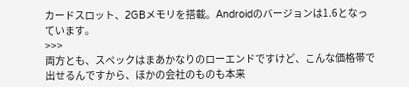カードスロット、2GBメモリを搭載。Androidのバージョンは1.6となっています。
>>>
両方とも、スペックはまあかなりのローエンドですけど、こんな価格帯で出せるんですから、ほかの会社のものも本来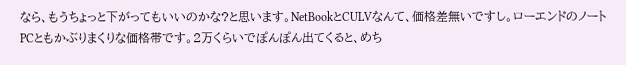なら、もうちょっと下がってもいいのかな?と思います。NetBookとCULVなんて、価格差無いですし。ローエンドのノートPCともかぶりまくりな価格帯です。2万くらいでぽんぽん出てくると、めち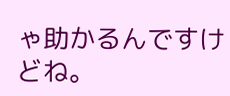ゃ助かるんですけどね。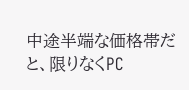中途半端な価格帯だと、限りなくPC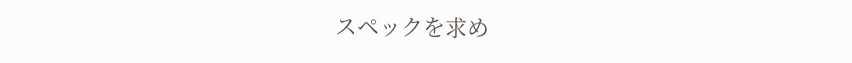スペックを求め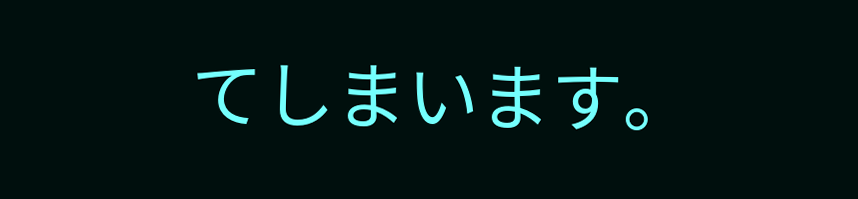てしまいます。